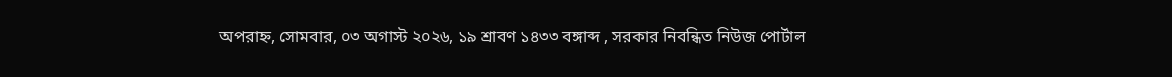অপরাহ্ন, সোমবার, ০৩ অগাস্ট ২০২৬, ১৯ শ্রাবণ ১৪৩৩ বঙ্গাব্দ , সরকার নিবন্ধিত নিউজ পোর্টাল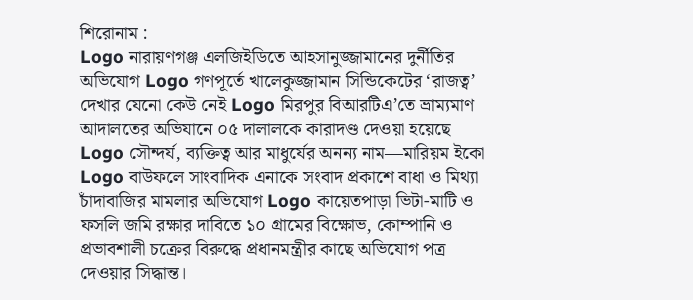শিরোনাম :
Logo নারায়ণগঞ্জ এলজিইডিতে আহসানুজ্জামানের দুর্নীতির অভিযোগ Logo গণপূর্তে খালেকুজ্জামান সিন্ডিকেটের ‘রাজত্ব’ দেখার যেনো কেউ নেই Logo মিরপুর বিআরটিএ’তে ভ্রাম্যমাণ আদালতের অভিযানে ০৫ দালালকে কারাদণ্ড দেওয়া হয়েছে Logo সৌন্দর্য, ব্যক্তিত্ব আর মাধুর্যের অনন্য নাম—মারিয়ম ইকো Logo বাউফলে সাংবাদিক এনাকে সংবাদ প্রকাশে বাধা ও মিথ্যা চাঁদাবাজির মামলার অভিযোগ Logo কায়েতপাড়া ভিটা-মাটি ও ফসলি জমি রক্ষার দাবিতে ১০ গ্রামের বিক্ষোভ, কোম্পানি ও প্রভাবশালী চক্রের বিরুদ্ধে প্রধানমন্ত্রীর কাছে অভিযোগ পত্র দেওয়ার সিদ্ধান্ত।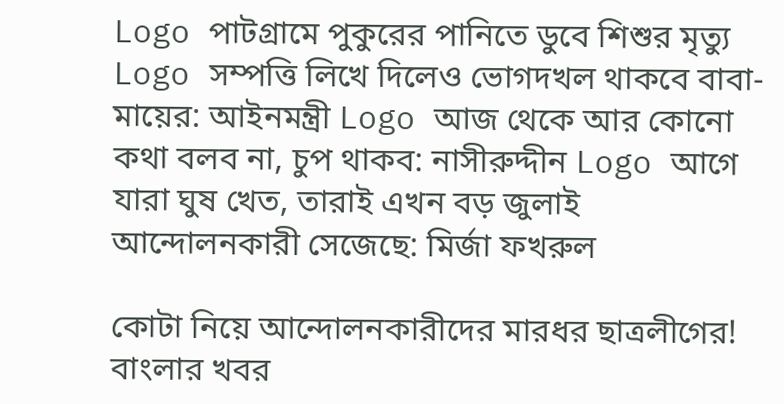Logo পাটগ্রামে পুকুরের পানিতে ডুবে শিশুর মৃত্যু Logo সম্পত্তি লিখে দিলেও ভোগদখল থাকবে বাবা-মায়ের: আইনমন্ত্রী Logo আজ থেকে আর কোনো কথা বলব না, চুপ থাকব: নাসীরুদ্দীন Logo আগে যারা ঘুষ খেত, তারাই এখন বড় জুলাই আন্দোলনকারী সেজেছে: মির্জা ফখরুল

কোটা নিয়ে আন্দোলনকারীদের মারধর ছাত্রলীগের! বাংলার খবর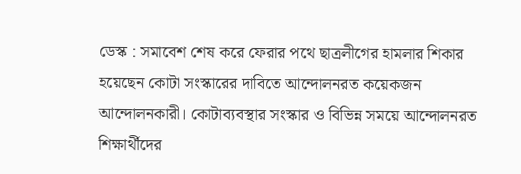ডেস্ক : সমাবেশ শেষ করে ফেরার পথে ছাত্রলীগের হামলার শিকার হয়েছেন কোটা সংস্কারের দাবিতে আন্দোলনরত কয়েকজন আন্দোলনকারী। কোটাব্যবস্থার সংস্কার ও বিভিন্ন সময়ে আন্দোলনরত শিক্ষার্থীদের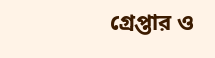গ্রেপ্তার ও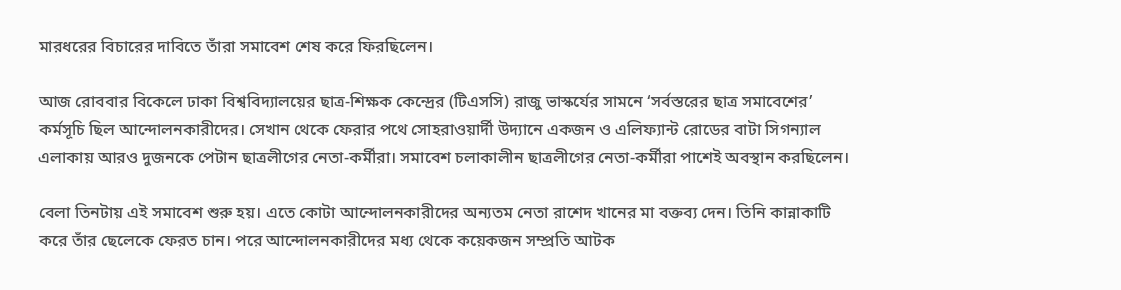মারধরের বিচারের দাবিতে তাঁরা সমাবেশ শেষ করে ফিরছিলেন।

আজ রোববার বিকেলে ঢাকা বিশ্ববিদ্যালয়ের ছাত্র-শিক্ষক কেন্দ্রের (টিএসসি) রাজু ভাস্কর্যের সামনে ‘সর্বস্তরের ছাত্র সমাবেশের’ কর্মসূচি ছিল আন্দোলনকারীদের। সেখান থেকে ফেরার পথে সোহরাওয়ার্দী উদ্যানে একজন ও এলিফ্যান্ট রোডের বাটা সিগন্যাল এলাকায় আরও দুজনকে পেটান ছাত্রলীগের নেতা-কর্মীরা। সমাবেশ চলাকালীন ছাত্রলীগের নেতা-কর্মীরা পাশেই অবস্থান করছিলেন।

বেলা তিনটায় এই সমাবেশ শুরু হয়। এতে কোটা আন্দোলনকারীদের অন্যতম নেতা রাশেদ খানের মা বক্তব্য দেন। তিনি কান্নাকাটি করে তাঁর ছেলেকে ফেরত চান। পরে আন্দোলনকারীদের মধ্য থেকে কয়েকজন সম্প্রতি আটক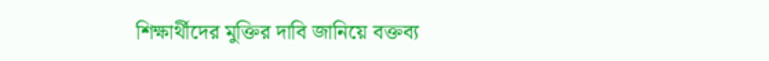শিক্ষার্থীদের মুক্তির দাবি জানিয়ে বক্তব্য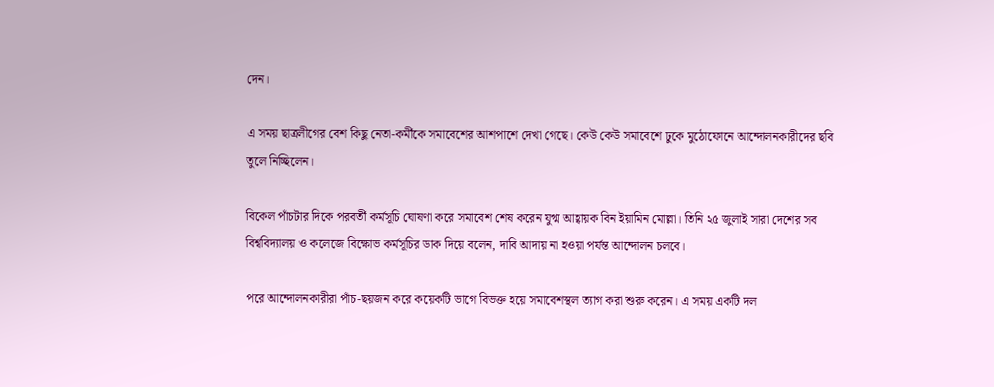দেন।

এ সময় ছাত্রলীগের বেশ কিছু নেতা-কর্মীকে সমাবেশের আশপাশে দেখা গেছে। কেউ কেউ সমাবেশে ঢুকে মুঠোফোনে আন্দোলনকারীদের ছবি তুলে নিচ্ছিলেন।

বিকেল পাঁচটার দিকে পরবর্তী কর্মসূচি ঘোষণা করে সমাবেশ শেষ করেন যুগ্ম আহ্বায়ক বিন ইয়ামিন মোল্লা। তিনি ২৫ জুলাই সারা দেশের সব বিশ্ববিদ্যালয় ও কলেজে বিক্ষোভ কর্মসূচির ডাক দিয়ে বলেন, দাবি আদায় না হওয়া পর্যন্ত আন্দোলন চলবে।

পরে আন্দোলনকারীরা পাঁচ-ছয়জন করে কয়েকটি ভাগে বিভক্ত হয়ে সমাবেশস্থল ত্যাগ করা শুরু করেন। এ সময় একটি দল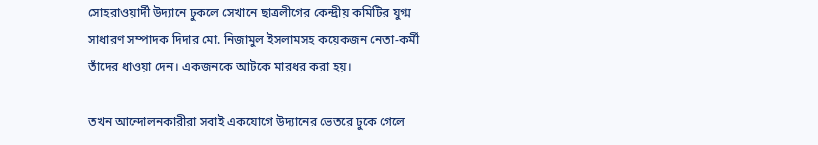সোহরাওয়ার্দী উদ্যানে ঢুকলে সেখানে ছাত্রলীগের কেন্দ্রীয় কমিটির যুগ্ম সাধারণ সম্পাদক দিদার মো. নিজামুল ইসলামসহ কয়েকজন নেতা-কর্মী তাঁদের ধাওয়া দেন। একজনকে আটকে মারধর করা হয়।

তখন আন্দোলনকারীরা সবাই একযোগে উদ্যানের ভেতরে ঢুকে গেলে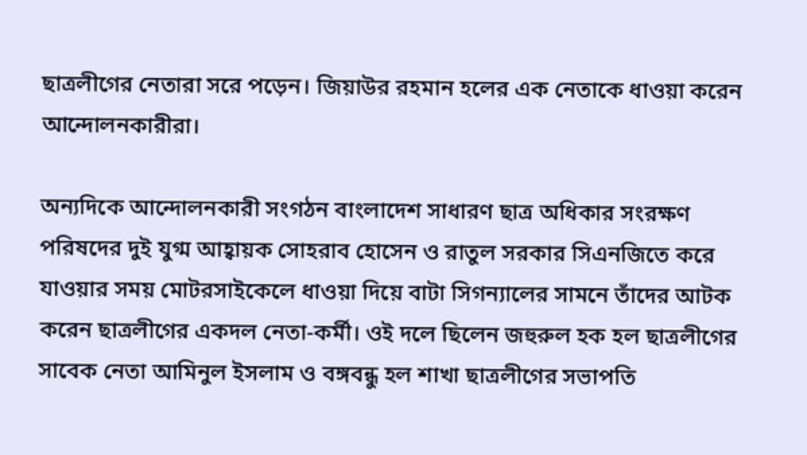ছাত্রলীগের নেতারা সরে পড়েন। জিয়াউর রহমান হলের এক নেতাকে ধাওয়া করেন আন্দোলনকারীরা।

অন্যদিকে আন্দোলনকারী সংগঠন বাংলাদেশ সাধারণ ছাত্র অধিকার সংরক্ষণ পরিষদের দুই যুগ্ম আহ্বায়ক সোহরাব হোসেন ও রাতুল সরকার সিএনজিতে করে যাওয়ার সময় মোটরসাইকেলে ধাওয়া দিয়ে বাটা সিগন্যালের সামনে তাঁদের আটক করেন ছাত্রলীগের একদল নেতা-কর্মী। ওই দলে ছিলেন জহুরুল হক হল ছাত্রলীগের সাবেক নেতা আমিনুল ইসলাম ও বঙ্গবন্ধু হল শাখা ছাত্রলীগের সভাপতি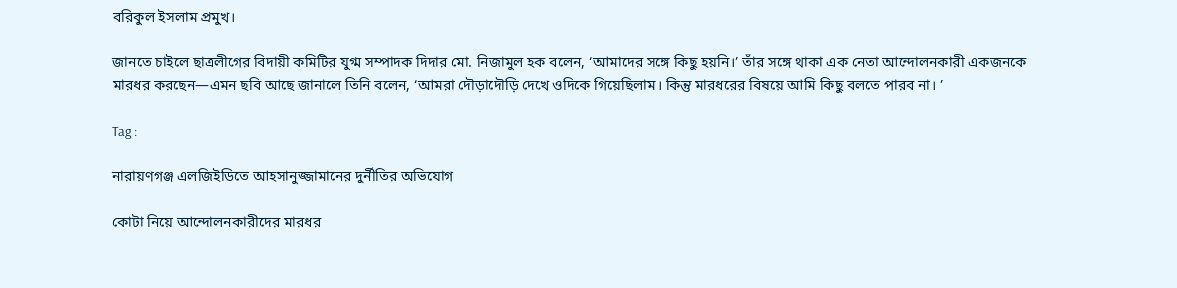বরিকুল ইসলাম প্রমুখ।

জানতে চাইলে ছাত্রলীগের বিদায়ী কমিটির যুগ্ম সম্পাদক দিদার মো. নিজামুল হক বলেন, ‘আমাদের সঙ্গে কিছু হয়নি।’ তাঁর সঙ্গে থাকা এক নেতা আন্দোলনকারী একজনকে মারধর করছেন—এমন ছবি আছে জানালে তিনি বলেন, ‘আমরা দৌড়াদৌড়ি দেখে ওদিকে গিয়েছিলাম। কিন্তু মারধরের বিষয়ে আমি কিছু বলতে পারব না। ’

Tag :

নারায়ণগঞ্জ এলজিইডিতে আহসানুজ্জামানের দুর্নীতির অভিযোগ

কোটা নিয়ে আন্দোলনকারীদের মারধর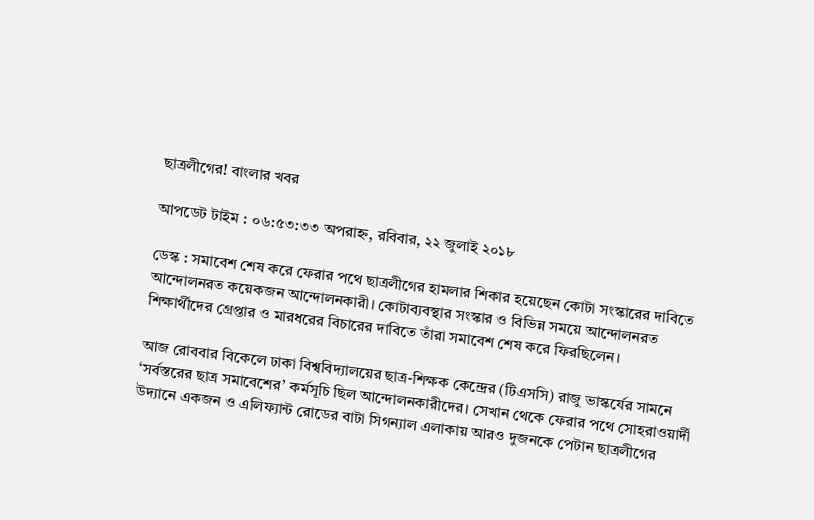ছাত্রলীগের! বাংলার খবর

আপডেট টাইম : ০৬:৫৩:৩৩ অপরাহ্ন, রবিবার, ২২ জুলাই ২০১৮

ডেস্ক : সমাবেশ শেষ করে ফেরার পথে ছাত্রলীগের হামলার শিকার হয়েছেন কোটা সংস্কারের দাবিতে আন্দোলনরত কয়েকজন আন্দোলনকারী। কোটাব্যবস্থার সংস্কার ও বিভিন্ন সময়ে আন্দোলনরত শিক্ষার্থীদের গ্রেপ্তার ও মারধরের বিচারের দাবিতে তাঁরা সমাবেশ শেষ করে ফিরছিলেন।

আজ রোববার বিকেলে ঢাকা বিশ্ববিদ্যালয়ের ছাত্র-শিক্ষক কেন্দ্রের (টিএসসি) রাজু ভাস্কর্যের সামনে ‘সর্বস্তরের ছাত্র সমাবেশের’ কর্মসূচি ছিল আন্দোলনকারীদের। সেখান থেকে ফেরার পথে সোহরাওয়ার্দী উদ্যানে একজন ও এলিফ্যান্ট রোডের বাটা সিগন্যাল এলাকায় আরও দুজনকে পেটান ছাত্রলীগের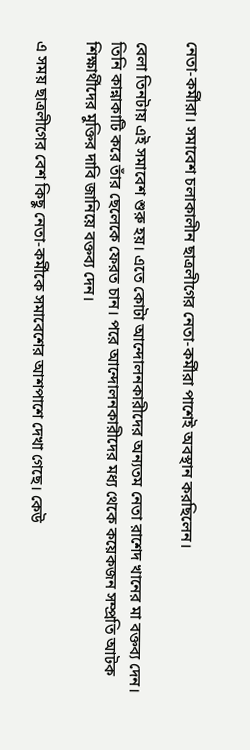নেতা-কর্মীরা। সমাবেশ চলাকালীন ছাত্রলীগের নেতা-কর্মীরা পাশেই অবস্থান করছিলেন।

বেলা তিনটায় এই সমাবেশ শুরু হয়। এতে কোটা আন্দোলনকারীদের অন্যতম নেতা রাশেদ খানের মা বক্তব্য দেন। তিনি কান্নাকাটি করে তাঁর ছেলেকে ফেরত চান। পরে আন্দোলনকারীদের মধ্য থেকে কয়েকজন সম্প্রতি আটক শিক্ষার্থীদের মুক্তির দাবি জানিয়ে বক্তব্য দেন।

এ সময় ছাত্রলীগের বেশ কিছু নেতা-কর্মীকে সমাবেশের আশপাশে দেখা গেছে। কেউ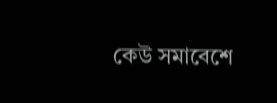কেউ সমাবেশে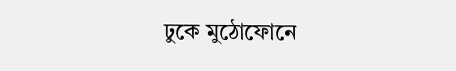ঢুকে মুঠোফোনে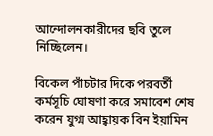আন্দোলনকারীদের ছবি তুলে নিচ্ছিলেন।

বিকেল পাঁচটার দিকে পরবর্তী কর্মসূচি ঘোষণা করে সমাবেশ শেষ করেন যুগ্ম আহ্বায়ক বিন ইয়ামিন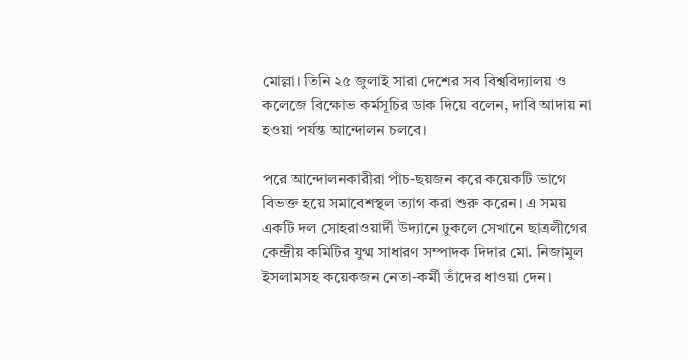মোল্লা। তিনি ২৫ জুলাই সারা দেশের সব বিশ্ববিদ্যালয় ও কলেজে বিক্ষোভ কর্মসূচির ডাক দিয়ে বলেন, দাবি আদায় না হওয়া পর্যন্ত আন্দোলন চলবে।

পরে আন্দোলনকারীরা পাঁচ-ছয়জন করে কয়েকটি ভাগে বিভক্ত হয়ে সমাবেশস্থল ত্যাগ করা শুরু করেন। এ সময় একটি দল সোহরাওয়ার্দী উদ্যানে ঢুকলে সেখানে ছাত্রলীগের কেন্দ্রীয় কমিটির যুগ্ম সাধারণ সম্পাদক দিদার মো. নিজামুল ইসলামসহ কয়েকজন নেতা-কর্মী তাঁদের ধাওয়া দেন।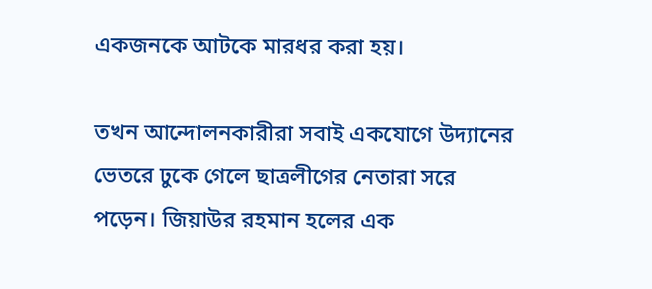একজনকে আটকে মারধর করা হয়।

তখন আন্দোলনকারীরা সবাই একযোগে উদ্যানের ভেতরে ঢুকে গেলে ছাত্রলীগের নেতারা সরে পড়েন। জিয়াউর রহমান হলের এক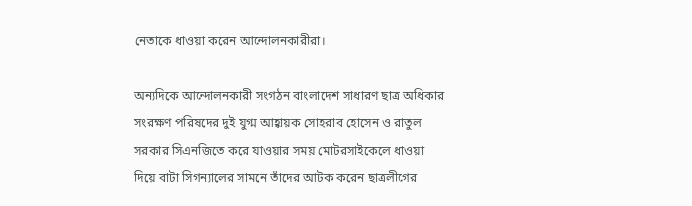নেতাকে ধাওয়া করেন আন্দোলনকারীরা।

অন্যদিকে আন্দোলনকারী সংগঠন বাংলাদেশ সাধারণ ছাত্র অধিকার সংরক্ষণ পরিষদের দুই যুগ্ম আহ্বায়ক সোহরাব হোসেন ও রাতুল সরকার সিএনজিতে করে যাওয়ার সময় মোটরসাইকেলে ধাওয়া দিয়ে বাটা সিগন্যালের সামনে তাঁদের আটক করেন ছাত্রলীগের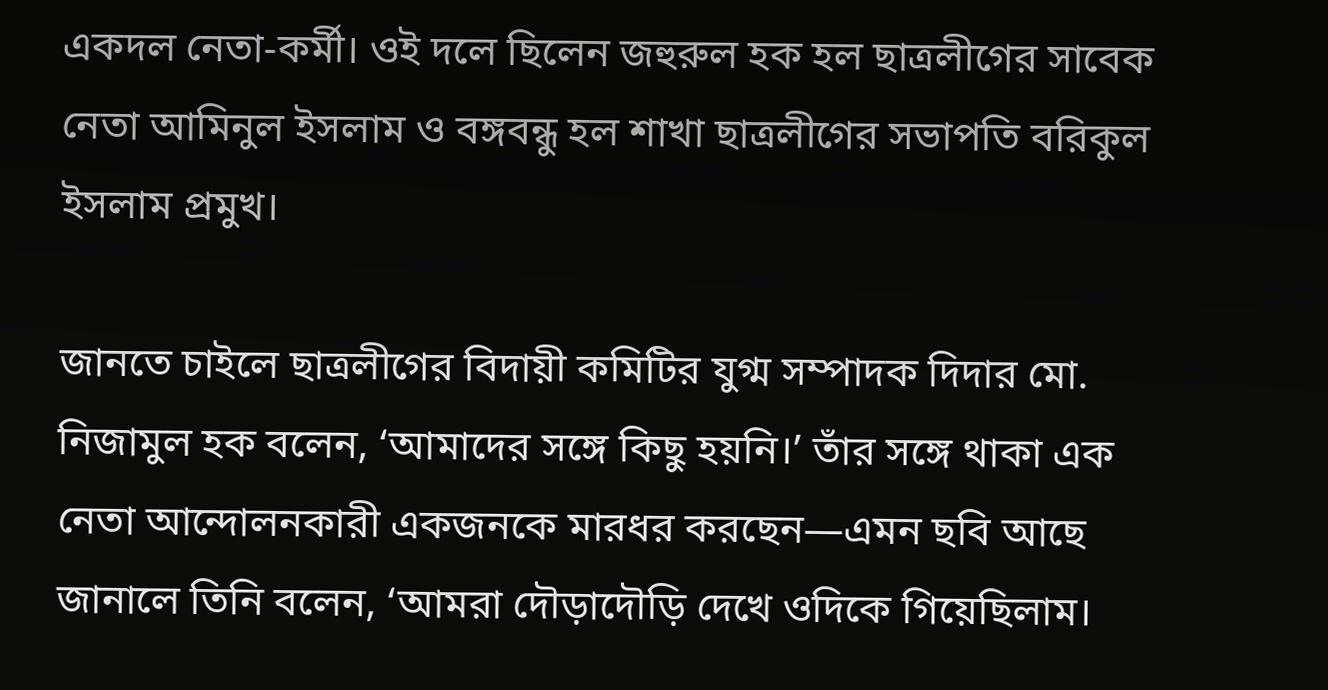একদল নেতা-কর্মী। ওই দলে ছিলেন জহুরুল হক হল ছাত্রলীগের সাবেক নেতা আমিনুল ইসলাম ও বঙ্গবন্ধু হল শাখা ছাত্রলীগের সভাপতি বরিকুল ইসলাম প্রমুখ।

জানতে চাইলে ছাত্রলীগের বিদায়ী কমিটির যুগ্ম সম্পাদক দিদার মো. নিজামুল হক বলেন, ‘আমাদের সঙ্গে কিছু হয়নি।’ তাঁর সঙ্গে থাকা এক নেতা আন্দোলনকারী একজনকে মারধর করছেন—এমন ছবি আছে জানালে তিনি বলেন, ‘আমরা দৌড়াদৌড়ি দেখে ওদিকে গিয়েছিলাম।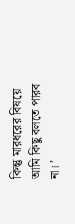কিন্তু মারধরের বিষয়ে আমি কিছু বলতে পারব না। ’